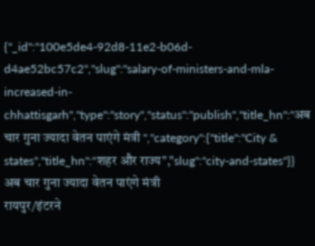{"_id":"100e5de4-92d8-11e2-b06d-d4ae52bc57c2","slug":"salary-of-ministers-and-mla-increased-in-chhattisgarh","type":"story","status":"publish","title_hn":"अब चार गुना ज्यादा वेतन पाएंगे मंत्री ","category":{"title":"City & states","title_hn":"शहर और राज्य","slug":"city-and-states"}}
अब चार गुना ज्यादा वेतन पाएंगे मंत्री
रायपुर/इंटरने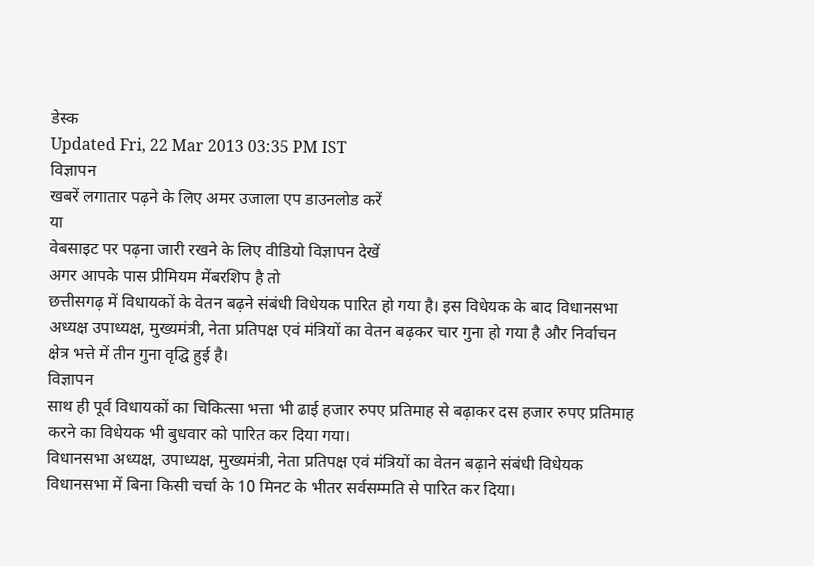डेस्क
Updated Fri, 22 Mar 2013 03:35 PM IST
विज्ञापन
खबरें लगातार पढ़ने के लिए अमर उजाला एप डाउनलोड करें
या
वेबसाइट पर पढ़ना जारी रखने के लिए वीडियो विज्ञापन देखें
अगर आपके पास प्रीमियम मेंबरशिप है तो
छत्तीसगढ़ में विधायकों के वेतन बढ़ने संबंधी विधेयक पारित हो गया है। इस विधेयक के बाद विधानसभा अध्यक्ष उपाध्यक्ष, मुख्यमंत्री, नेता प्रतिपक्ष एवं मंत्रियों का वेतन बढ़कर चार गुना हो गया है और निर्वाचन क्षेत्र भत्ते में तीन गुना वृद्घि हुई है।
विज्ञापन
साथ ही पूर्व विधायकों का चिकित्सा भत्ता भी ढाई हजार रुपए प्रतिमाह से बढ़ाकर दस हजार रुपए प्रतिमाह करने का विधेयक भी बुधवार को पारित कर दिया गया।
विधानसभा अध्यक्ष, उपाध्यक्ष, मुख्यमंत्री, नेता प्रतिपक्ष एवं मंत्रियों का वेतन बढ़ाने संबंधी विधेयक विधानसभा में बिना किसी चर्चा के 10 मिनट के भीतर सर्वसम्मति से पारित कर दिया।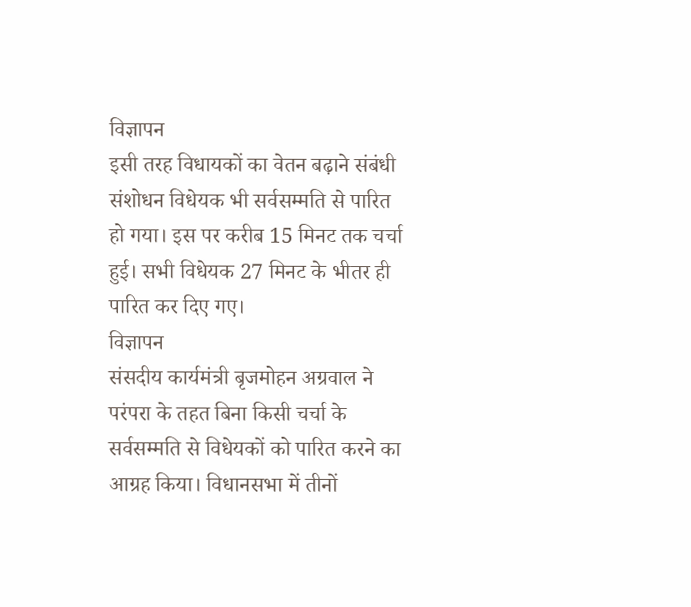विज्ञापन
इसी तरह विधायकों का वेतन बढ़ाने संबंधी संशोधन विधेयक भी सर्वसम्मति से पारित हो गया। इस पर करीब 15 मिनट तक चर्चा हुई। सभी विधेयक 27 मिनट के भीतर ही पारित कर दिए गए।
विज्ञापन
संसदीय कार्यमंत्री बृजमोहन अग्रवाल ने परंपरा के तहत बिना किसी चर्चा के सर्वसम्मति से विधेयकों को पारित करने का आग्रह किया। विधानसभा में तीनों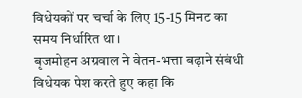विधेयकों पर चर्चा के लिए 15-15 मिनट का समय निर्धारित था।
बृजमोहन अग्रवाल ने वेतन-भत्ता बढ़ाने संबंधी विधेयक पेश करते हुए कहा कि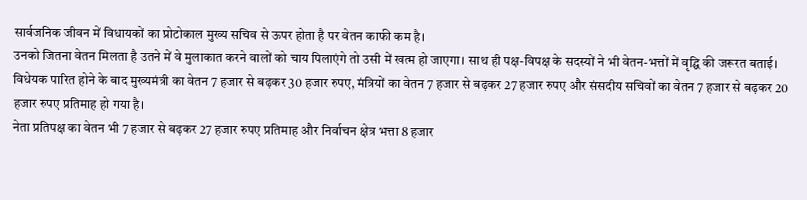सार्वजनिक जीवन में विधायकों का प्रोटोकाल मुख्य सचिव से ऊपर होता है पर वेतन काफी कम है।
उनको जितना वेतन मिलता है उतने में वे मुलाकात करने वालों को चाय पिलाएंगे तो उसी में खत्म हो जाएगा। साथ ही पक्ष-विपक्ष के सदस्यों ने भी वेतन-भत्तों में वृद्घि की जरूरत बताई।
विधेयक पारित होने के बाद मुख्यमंत्री का वेतन 7 हजार से बढ़कर 30 हजार रुपए, मंत्रियों का वेतन 7 हजार से बढ़कर 27 हजार रुपए और संसदीय सचिवों का वेतन 7 हजार से बढ़कर 20 हजार रुपए प्रतिमाह हो गया है।
नेता प्रतिपक्ष का वेतन भी 7 हजार से बढ़कर 27 हजार रुपए प्रतिमाह और निर्वाचन क्षेत्र भत्ता 8 हजार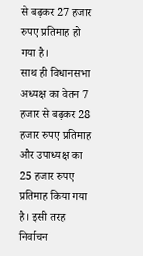से बढ़कर 27 हजार रुपए प्रतिमाह हो गया है।
साथ ही विधानसभा अध्यक्ष का वेतन 7 हजार से बढ़कर 28 हजार रुपए प्रतिमाह और उपाध्यक्ष का 25 हजार रुपए प्रतिमाह किया गया है। इसी तरह निर्वाचन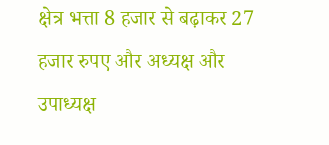क्षेत्र भत्ता 8 हजार से बढ़ाकर 27 हजार रुपए और अध्यक्ष और उपाध्यक्ष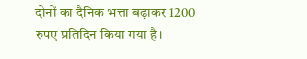दोनों का दैनिक भत्ता बढ़ाकर 1200 रुपए प्रतिदिन किया गया है।